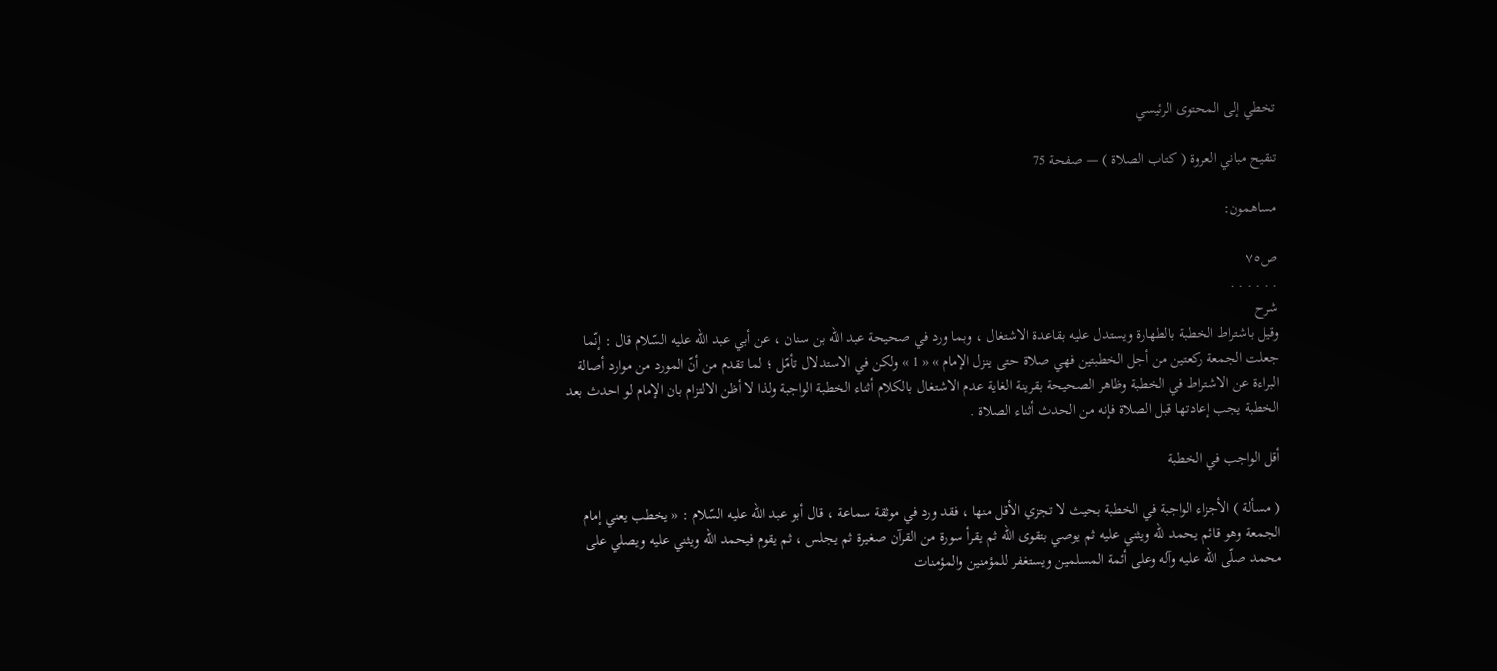تخطي إلى المحتوى الرئيسي

تنقيح مباني العروة ( كتاب الصلاة ) — صفحة 75

مساهمون:

ص٧٥
. . . . . .
شرح
وقيل باشتراط الخطبة بالطهارة ويستدل عليه بقاعدة الاشتغال ، وبما ورد في صحيحة عبد اللّه بن سنان ، عن أبي عبد اللّه عليه السّلام قال : إنّما جعلت الجمعة ركعتين من أجل الخطبتين فهي صلاة حتى ينزل الإمام » « 1 » ولكن في الاستدلال تأمّل ؛ لما تقدم من أنّ المورد من موارد أصالة البراءة عن الاشتراط في الخطبة وظاهر الصحيحة بقرينة الغاية عدم الاشتغال بالكلام أثناء الخطبة الواجبة ولذا لا أظن الالتزام بان الإمام لو احدث بعد الخطبة يجب إعادتها قبل الصلاة فإنه من الحدث أثناء الصلاة .

أقل الواجب في الخطبة

( مسألة ) الأجزاء الواجبة في الخطبة بحيث لا تجزي الأقل منها ، فقد ورد في موثقة سماعة ، قال أبو عبد اللّه عليه السّلام : « يخطب يعني إمام الجمعة وهو قائم يحمد للّه ويثني عليه ثم يوصي بتقوى اللّه ثم يقرأ سورة من القرآن صغيرة ثم يجلس ، ثم يقوم فيحمد اللّه ويثني عليه ويصلي على محمد صلّى اللّه عليه وآله وعلى أئمة المسلمين ويستغفر للمؤمنين والمؤمنات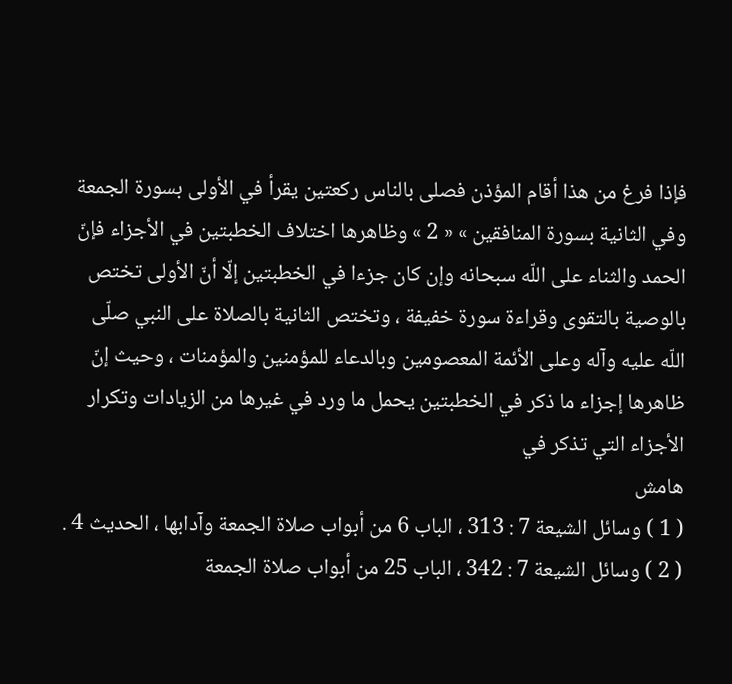فإذا فرغ من هذا أقام المؤذن فصلى بالناس ركعتين يقرأ في الأولى بسورة الجمعة وفي الثانية بسورة المنافقين » « 2 » وظاهرها اختلاف الخطبتين في الأجزاء فإنّ الحمد والثناء على اللّه سبحانه وإن كان جزءا في الخطبتين إلّا أنّ الأولى تختص بالوصية بالتقوى وقراءة سورة خفيفة ، وتختص الثانية بالصلاة على النبي صلّى اللّه عليه وآله وعلى الأئمة المعصومين وبالدعاء للمؤمنين والمؤمنات ، وحيث إنّ ظاهرها إجزاء ما ذكر في الخطبتين يحمل ما ورد في غيرها من الزيادات وتكرار الأجزاء التي تذكر في
هامش
( 1 ) وسائل الشيعة 7 : 313 ، الباب 6 من أبواب صلاة الجمعة وآدابها ، الحديث 4 . ( 2 ) وسائل الشيعة 7 : 342 ، الباب 25 من أبواب صلاة الجمعة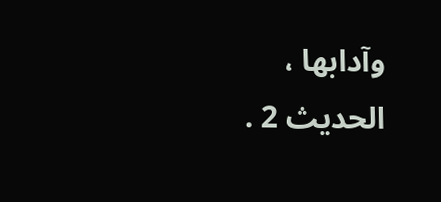وآدابها ، الحديث 2 .